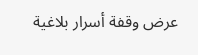عرض وقفة أسرار بلاغية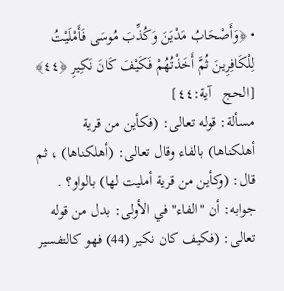• ﴿وَأَصْحَابُ مَدْيَنَ وَكُذِّبَ مُوسَى فَأَمْلَيْتُ لِلْكَافِرِينَ ثُمَّ أَخَذْتُهُمْ فَكَيْفَ كَانَ نَكِيرِ ﴿٤٤﴾    [الحج   آية:٤٤]
مسألة: قوله تعالى: (فكأين من قرية أهلكناها) بالفاء وقال تعالى: (أهلكناها) ، ثم قال: (وكأين من قرية أمليت لها) بالواو؟ . جوابه: أن "الفاء" في الأولى: بدل من قوله تعالى: (فكيف كان نكير (44) فهو كالتفسير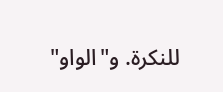للنكرة. و"الواو"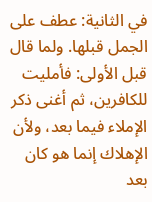في الثانية: عطف على الجمل قبلها. ولما قال قبل الأولى: فأمليت للكافرين، ثم أغنى ذكر الإملاء فيما بعد، ولأن الإهلاك إنما هو كان بعد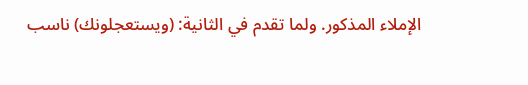الإملاء المذكور. ولما تقدم في الثانية: (ويستعجلونك) ناسب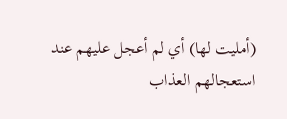(أمليت لها) أي لم أعجل عليهم عند استعجالهم العذاب